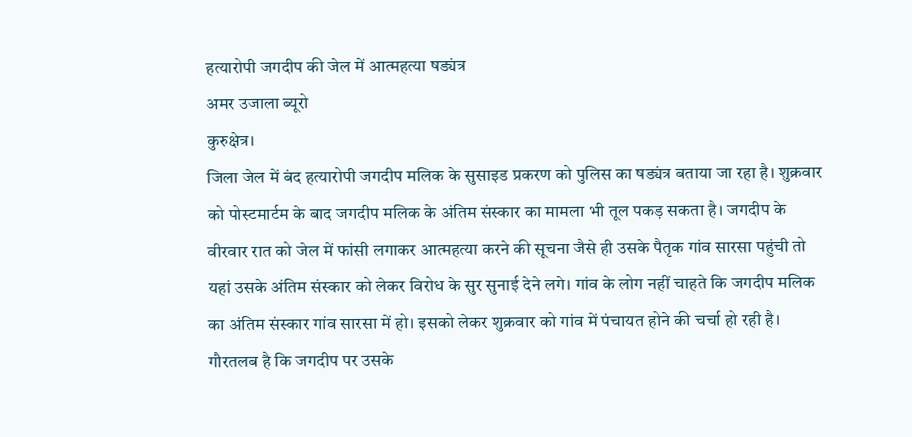हत्यारोपी जगदीप की जेल में आत्महत्या षड्यंत्र
अमर उजाला ब्यूरो
कुरुक्षेत्र।
जिला जेल में बंद हत्यारोपी जगदीप मलिक के सुसाइड प्रकरण को पुलिस का षड्यंत्र बताया जा रहा है। शुक्रवार को पोस्टमार्टम के बाद जगदीप मलिक के अंतिम संस्कार का मामला भी तूल पकड़ सकता है। जगदीप के वीरवार रात को जेल में फांसी लगाकर आत्महत्या करने की सूचना जैसे ही उसके पैतृक गांव सारसा पहुंची तो यहां उसके अंतिम संस्कार को लेकर विरोध के सुर सुनाई देने लगे। गांव के लोग नहीं चाहते कि जगदीप मलिक का अंतिम संस्कार गांव सारसा में हो। इसको लेकर शुक्रवार को गांव में पंचायत होने की चर्चा हो रही है।
गौरतलब है कि जगदीप पर उसके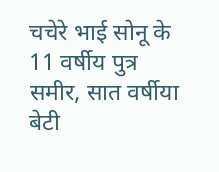चचेरे भाई सोनू के 11 वर्षीय पुत्र समीर, सात वर्षीया बेटी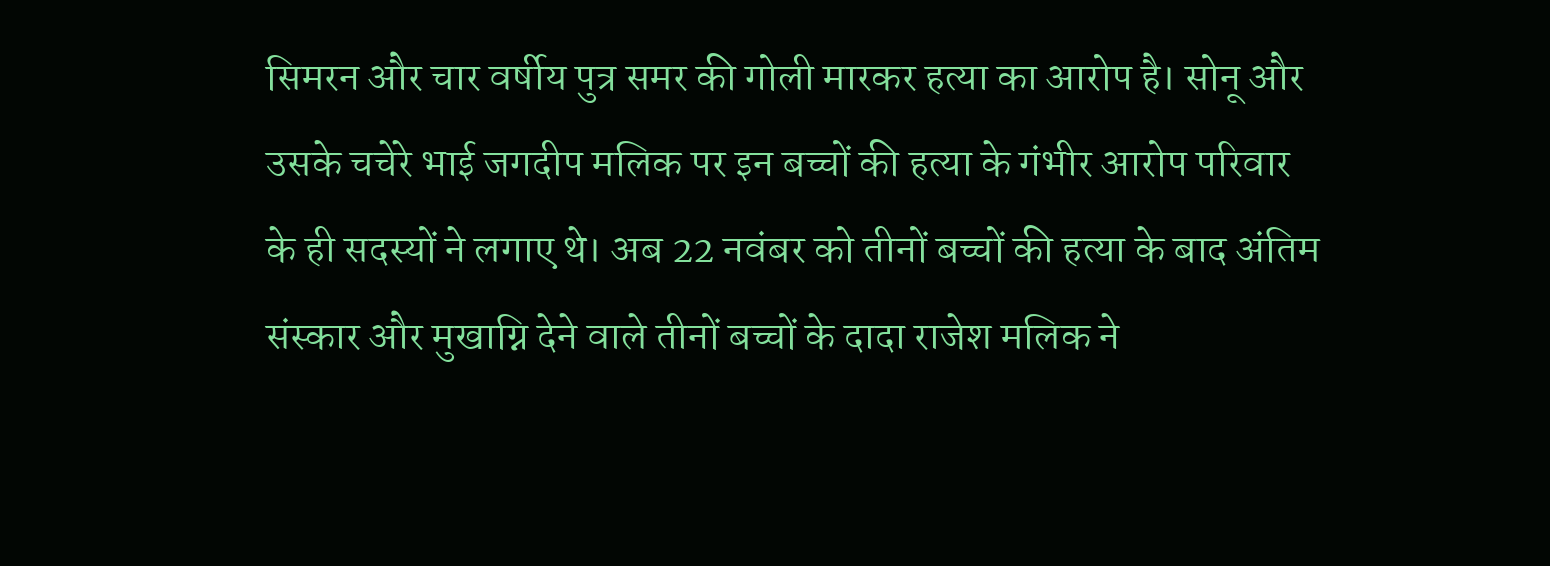सिमरन और चार वर्षीय पुत्र समर की गोली मारकर हत्या का आरोप है। सोनू और उसके चचेरे भाई जगदीप मलिक पर इन बच्चों की हत्या के गंभीर आरोप परिवार के ही सदस्यों ने लगाए थे। अब 22 नवंबर को तीनों बच्चों की हत्या के बाद अंतिम संस्कार और मुखाग्नि देने वाले तीनों बच्चों के दादा राजेश मलिक ने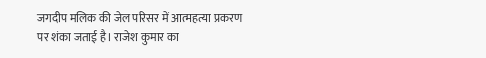जगदीप मलिक की जेल परिसर में आत्महत्या प्रकरण पर शंका जताई है। राजेश कुमार का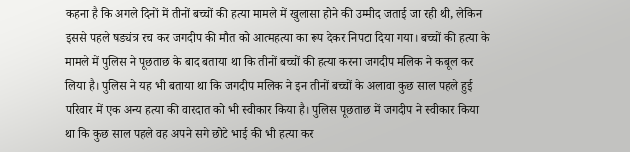कहना है कि अगले दिनों में तीनों बच्चों की हत्या मामले में खुलासा होने की उम्मीद जताई जा रही थी, लेकिन इससे पहले षड्यंत्र रच कर जगदीप की मौत को आत्महत्या का रूप देकर निपटा दिया गया। बच्चों की हत्या के मामले में पुलिस ने पूछताछ के बाद बताया था कि तीनों बच्चों की हत्या करना जगदीप मलिक ने कबूल कर लिया है। पुलिस ने यह भी बताया था कि जगदीप मलिक ने इन तीनों बच्चों के अलावा कुछ साल पहले हुई परिवार में एक अन्य हत्या की वारदात को भी स्वीकार किया है। पुलिस पूछताछ में जगदीप ने स्वीकार किया था कि कुछ साल पहले वह अपने सगे छोटे भाई की भी हत्या कर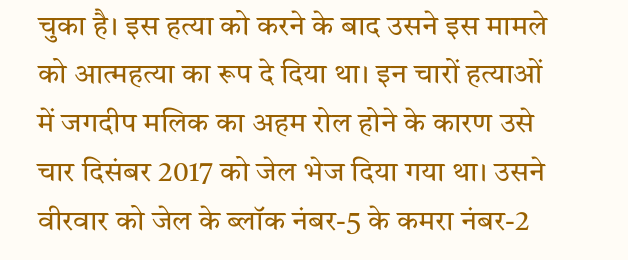चुका है। इस हत्या को करने के बाद उसने इस मामले को आत्महत्या का रूप दे दिया था। इन चारों हत्याओं में जगदीप मलिक का अहम रोल होने के कारण उसे चार दिसंबर 2017 को जेल भेज दिया गया था। उसने वीरवार को जेल के ब्लॉक नंबर-5 के कमरा नंबर-2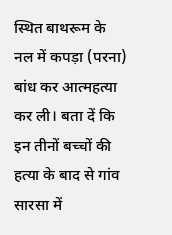स्थित बाथरूम के नल में कपड़ा (परना) बांध कर आत्महत्या कर ली। बता दें कि इन तीनों बच्चों की हत्या के बाद से गांव सारसा में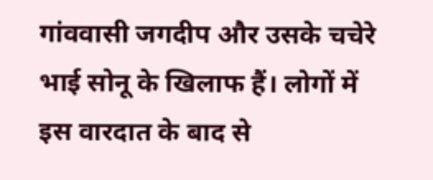गांववासी जगदीप और उसके चचेरे भाई सोनू के खिलाफ हैं। लोगों में इस वारदात के बाद से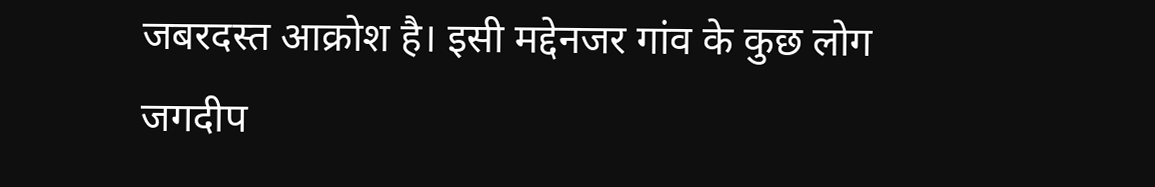जबरदस्त आक्रोश है। इसी मद्देनजर गांव के कुछ लोग जगदीप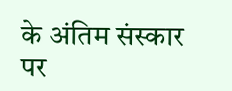के अंतिम संस्कार पर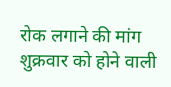रोक लगाने की मांग शुक्रवार को होने वाली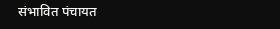संभावित पंचायत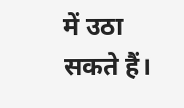में उठा सकते हैं।